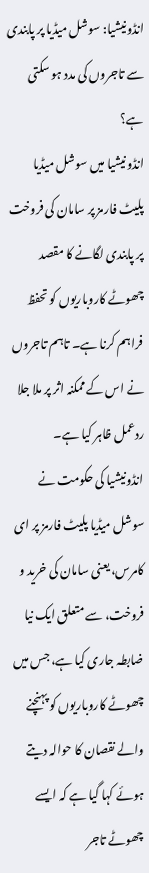انڈونیشیا: سوشل میڈیا پر پابندی سے تاجروں کی مدد ہو سکتی ہے؟
انڈونیشیا میں سوشل میڈیا پلیٹ فارمز پر سامان کی فروخت پر پابندی لگانے کا مقصد چھوٹے کاروباریوں کو تحفظ فراہم کرنا ہے۔ تاہم تاجروں نے اس کے ممکنہ اثر پر ملا جلا ردعمل ظاہر کیا ہے۔
انڈونیشیا کی حکومت نے سوشل میڈیا پلیٹ فارمز پر ای کامرس، یعنی سامان کی خرید و فروخت، سے متعلق ایک نیا ضابطہ جاری کیا ہے، جس میں چھوٹے کاروباریوں کو پہنچنے والے نقصان کا حوالہ دیتے ہوئے کہا گیا ہے کہ ایسے چھوٹے تاجر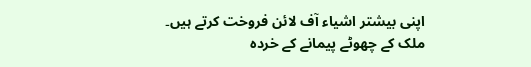اپنی بیشتر اشیاء آف لائن فروخت کرتے ہیں۔
ملک کے چھوٹے پیمانے کے خردہ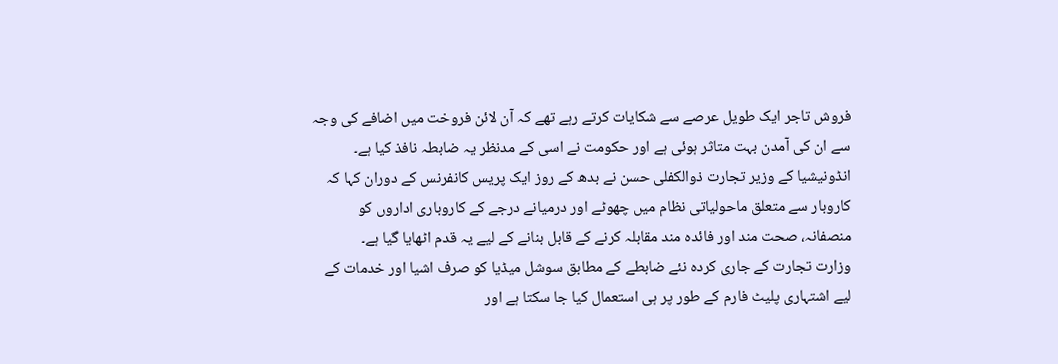فروش تاجر ایک طویل عرصے سے شکایات کرتے رہے تھے کہ آن لائن فروخت میں اضافے کی وجہ سے ان کی آمدن بہت متاثر ہوئی ہے اور حکومت نے اسی کے مدنظر یہ ضابطہ نافذ کیا ہے۔ انڈونیشیا کے وزیر تجارت ذوالکفلی حسن نے بدھ کے روز ایک پریس کانفرنس کے دوران کہا کہ کاروبار سے متعلق ماحولیاتی نظام میں چھوٹے اور درمیانے درجے کے کاروباری اداروں کو منصفانہ، صحت مند اور فائدہ مند مقابلہ کرنے کے قابل بنانے کے لیے یہ قدم اٹھایا گیا ہے۔
وزارت تجارت کے جاری کردہ نئے ضابطے کے مطابق سوشل میڈیا کو صرف اشیا اور خدمات کے لیے اشتہاری پلیٹ فارم کے طور پر ہی استعمال کیا جا سکتا ہے اور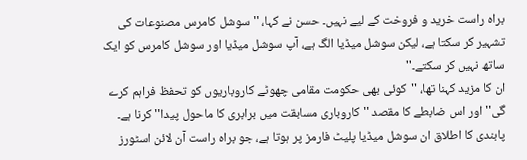براہ راست خرید و فروخت کے لیے نہیں۔ حسن نے کہا، ''سوشل کامرس مصنوعات کی تشہیر کر سکتا ہے، لیکن سوشل میڈیا الگ ہے، آپ سوشل میڈیا اور سوشل کامرس کو ایک ساتھ نہیں کر سکتے۔''
ان کا مزید کہنا تھا، ''کوئی بھی حکومت مقامی چھوٹے کاروباریوں کو تحفظ فراہم کرے گی'' اور اس ضابطے کا مقصد ''کاروباری مسابقت میں برابری کا ماحول پیدا'' کرنا ہے۔ پابندی کا اطلاق ان سوشل میڈیا پلیٹ فارمز پر ہوتا ہے، جو براہ راست آن لائن اسٹورز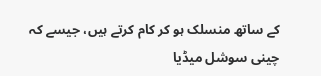کے ساتھ منسلک ہو کر کام کرتے ہیں، جیسے کہ چینی سوشل میڈیا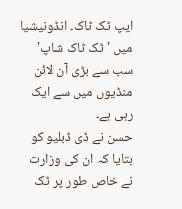ایپ ٹک ٹاک۔ انڈونیشیا میں 'ٹک ٹاک شاپ' سب سے بڑی آن لائن منڈیوں میں سے ایک رہی ہے۔
حسن نے ڈی ڈبلیو کو بتایا کہ ان کی وزارت نے خاص طور پر ٹک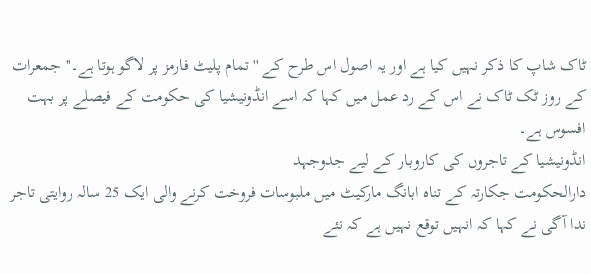ٹاک شاپ کا ذکر نہیں کیا ہے اور یہ اصول اس طرح کے ''تمام پلیٹ فارمز پر لاگو ہوتا ہے۔'' جمعرات کے روز ٹک ٹاک نے اس کے رد عمل میں کہا کہ اسے انڈونیشیا کی حکومت کے فیصلے پر بہت افسوس ہے۔
انڈونیشیا کے تاجروں کی کاروبار کے لیے جدوجہد
دارالحکومت جکارتہ کے تناہ ابانگ مارکیٹ میں ملبوسات فروخت کرنے والی ایک 25 سالہ روایتی تاجر ندا آگی نے کہا کہ انہیں توقع نہیں ہے کہ نئے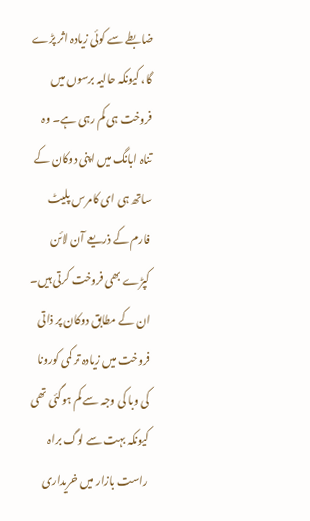ضابطے سے کوئی زیادہ اثر پڑے گا، کیونکہ حالیہ برسوں میں فروخت ہی کم رہی ہے۔ وہ تناہ ابانگ میں اپنی دوکان کے ساتھ ہی ای کامرس پلیٹ فارم کے ذریعے آن لائن کپڑے بھی فروخت کرتی ہیں۔ ان کے مطابق دوکان پر ذاتی فروخت میں زیادہ تر کمی کورونا کی وبا کی وجہ سے کم ہوگئی تھی کیونکہ بہت سے لوگ براہ راست بازار میں خریداری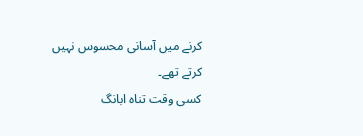کرنے میں آسانی محسوس نہیں کرتے تھے۔
کسی وقت تناہ ابانگ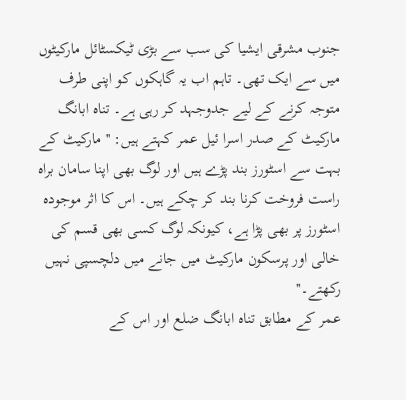جنوب مشرقی ایشیا کی سب سے بڑی ٹیکسٹائل مارکیٹوں میں سے ایک تھی۔ تاہم اب یہ گاہکوں کو اپنی طرف متوجہ کرنے کے لیے جدوجہد کر رہی ہے۔ تناہ ابانگ مارکیٹ کے صدر اسرا ئیل عمر کہتے ہیں: ''مارکیٹ کے بہت سے اسٹورز بند پڑے ہیں اور لوگ بھی اپنا سامان براہ راست فروخت کرنا بند کر چکے ہیں۔ اس کا اثر موجودہ اسٹورز پر بھی پڑا ہے، کیونکہ لوگ کسی بھی قسم کی خالی اور پرسکون مارکیٹ میں جانے میں دلچسپی نہیں رکھتے۔''
عمر کے مطابق تناہ ابانگ ضلع اور اس کے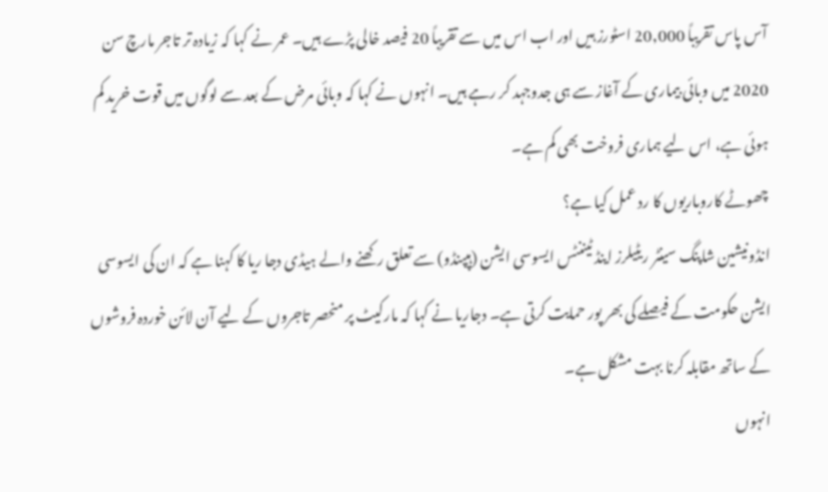آس پاس تقریباً 20,000 اسٹورز ہیں اور اب اس میں سے تقریباً 20 فیصد خالی پڑے ہیں۔ عمر نے کہا کہ زیادہ تر تاجر مارچ سن 2020 میں وبائی بیماری کے آغاز سے ہی جدوجہد کر رہے ہیں۔ انہوں نے کہا کہ وبائی مرض کے بعد سے لوگوں میں قوت خرید کم ہوئی ہے، اس لیے ہماری فروخت بھی کم ہے۔
چھوٹے کاروباریوں کا رد عمل کیا ہے؟
انڈونیشین شاپنگ سینٹر ریٹیلرز اینڈ ٹیننٹس ایسوسی ایشن (ہپپنڈو) سے تعلق رکھنے والے ہیڈی دجا ریا کا کہنا ہے کہ ان کی ایسوسی ایشن حکومت کے فیصلے کی بھر پور حمایت کرتی ہے۔ دجاریا نے کہا کہ مارکیٹ پر منحصر تاجروں کے لیے آن لائن خوردہ فروشوں کے ساتھ مقابلہ کرنا بہت مشکل ہے۔
انہوں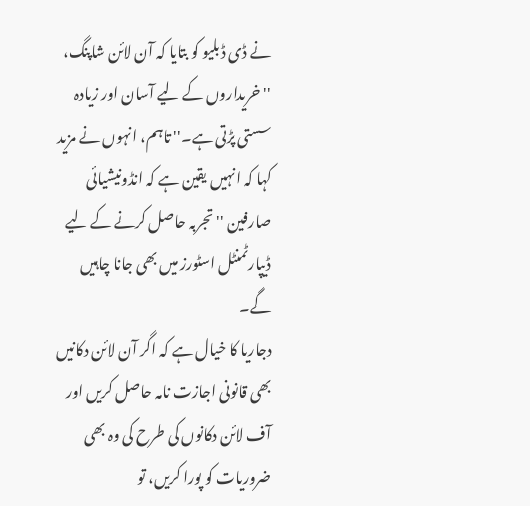نے ڈی ڈبلیو کو بتایا کہ آن لائن شاپنگ، ''خریداروں کے لیے آسان اور زیادہ سستی پڑتی ہے۔'' تاہم، انہوں نے مزید کہا کہ انہیں یقین ہے کہ انڈونیشیائی صارفین ''تجربہ حاصل کرنے کے لیے ڈیپارٹمنٹل اسٹورز میں بھی جانا چاہیں گے۔
دجاریا کا خیال ہے کہ اگر آن لائن دکانیں بھی قانونی اجازت نامہ حاصل کریں اور آف لائن دکانوں کی طرح کی وہ بھی ضروریات کو پورا کریں، تو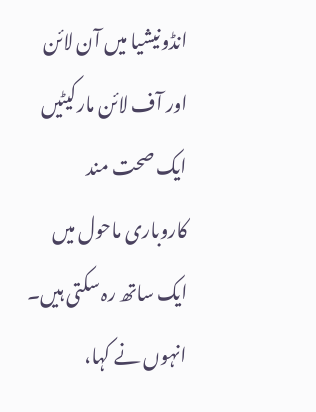انڈونیشیا میں آن لائن اور آف لائن مارکیٹیں ایک صحت مند کاروباری ماحول میں ایک ساتھ رہ سکتی ہیں۔ انہوں نے کہا،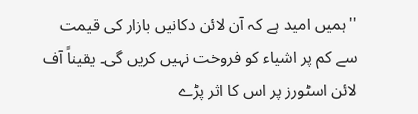''ہمیں امید ہے کہ آن لائن دکانیں بازار کی قیمت سے کم پر اشیاء کو فروخت نہیں کریں گی۔ یقیناً آف لائن اسٹورز پر اس کا اثر پڑے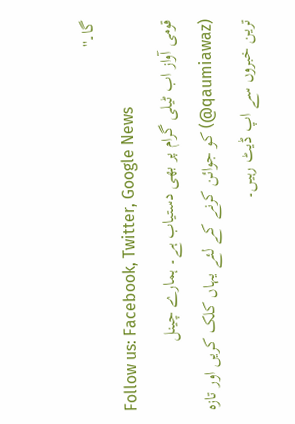گا۔''
Follow us: Facebook, Twitter, Google News
قومی آواز اب ٹیلی گرام پر بھی دستیاب ہے۔ ہمارے چینل (qaumiawaz@) کو جوائن کرنے کے لئے یہاں کلک کریں اور تازہ ترین خبروں سے اپ ڈیٹ رہیں۔